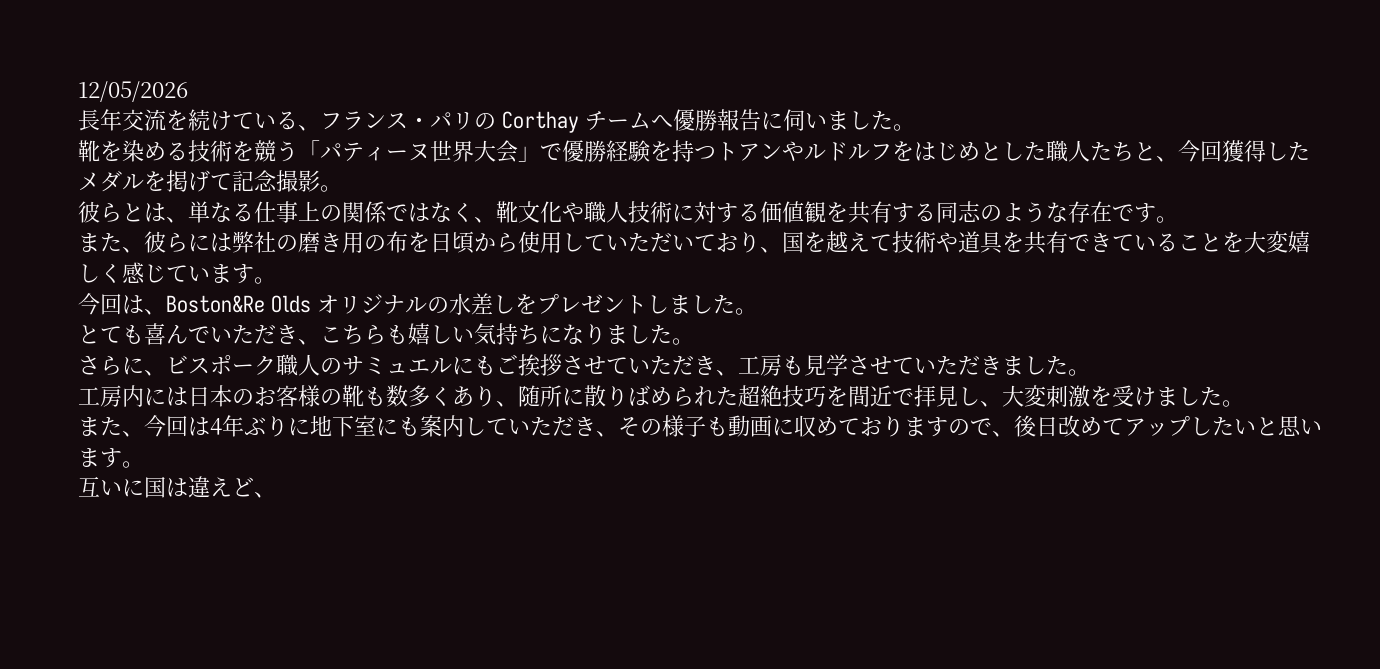12/05/2026
長年交流を続けている、フランス・パリの Corthay チームへ優勝報告に伺いました。
靴を染める技術を競う「パティーヌ世界大会」で優勝経験を持つトアンやルドルフをはじめとした職人たちと、今回獲得したメダルを掲げて記念撮影。
彼らとは、単なる仕事上の関係ではなく、靴文化や職人技術に対する価値観を共有する同志のような存在です。
また、彼らには弊社の磨き用の布を日頃から使用していただいており、国を越えて技術や道具を共有できていることを大変嬉しく感じています。
今回は、Boston&Re Olds オリジナルの水差しをプレゼントしました。
とても喜んでいただき、こちらも嬉しい気持ちになりました。
さらに、ビスポーク職人のサミュエルにもご挨拶させていただき、工房も見学させていただきました。
工房内には日本のお客様の靴も数多くあり、随所に散りばめられた超絶技巧を間近で拝見し、大変刺激を受けました。
また、今回は4年ぶりに地下室にも案内していただき、その様子も動画に収めておりますので、後日改めてアップしたいと思います。
互いに国は違えど、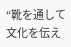“靴を通して文化を伝え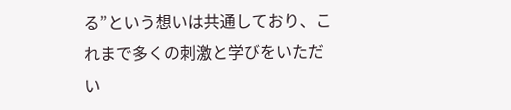る”という想いは共通しており、これまで多くの刺激と学びをいただい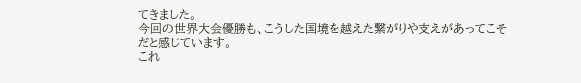てきました。
今回の世界大会優勝も、こうした国境を越えた繋がりや支えがあってこそだと感じています。
これ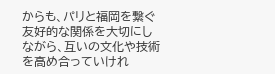からも、パリと福岡を繋ぐ友好的な関係を大切にしながら、互いの文化や技術を高め合っていけれ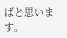ばと思います。